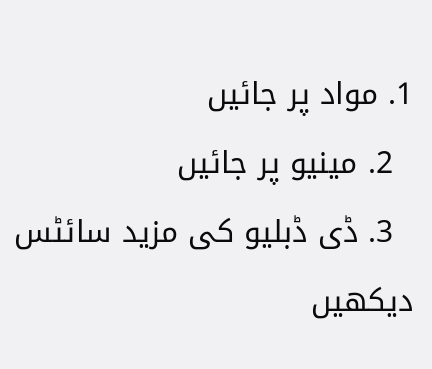1. مواد پر جائیں
  2. مینیو پر جائیں
  3. ڈی ڈبلیو کی مزید سائٹس دیکھیں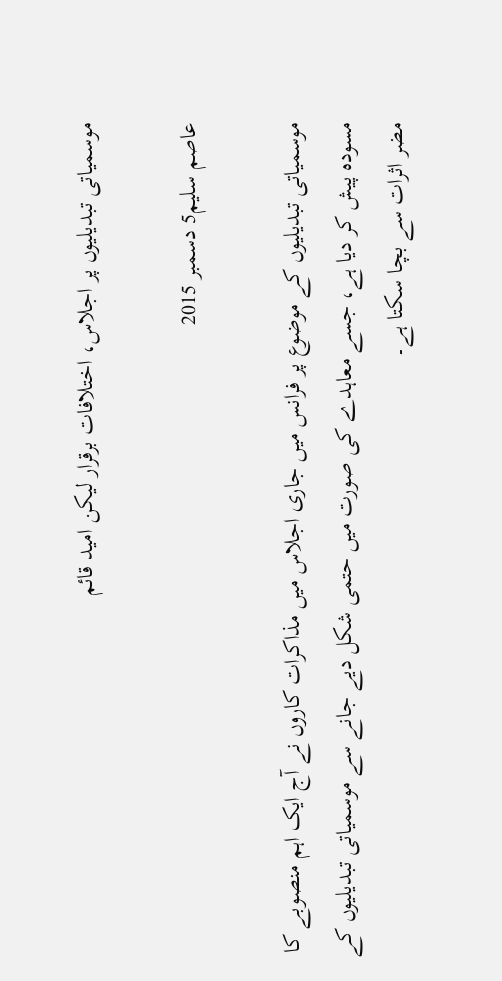موسمياتی تبديليوں پر اجلاس، اختلافات برقرار ليکن اميد قائم

عاصم سليم5 دسمبر 2015

موسمياتی تبديليوں کے موضوع پر فرانس ميں جاری اجلاس ميں مذاکرات کاروں نے آج ايک اہم منصوبے کا مسودہ پيش کر ديا ہے، جسے معاہدے کی صورت ميں حتمی شکل ديے جانے سے موسمياتی تبديليوں کے مضر اثرات سے بچا سکتا ہے۔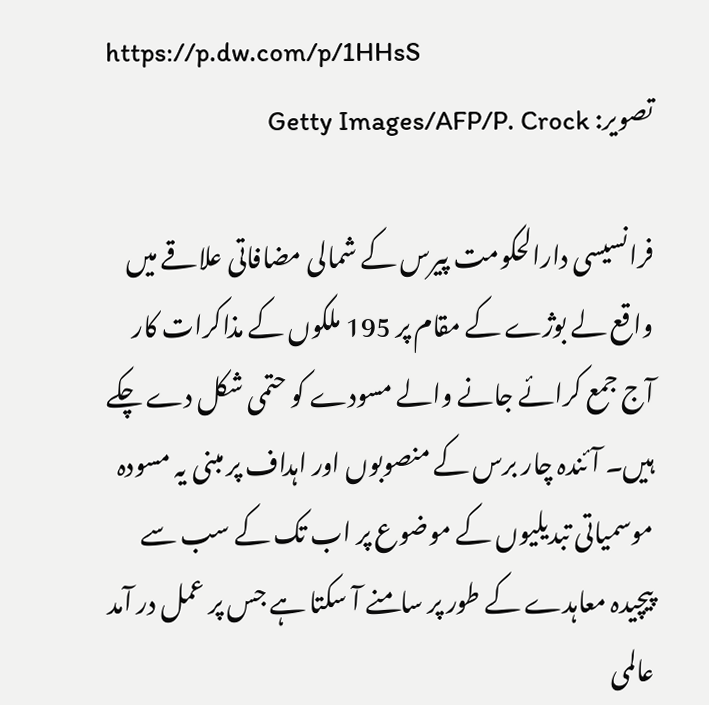https://p.dw.com/p/1HHsS
تصویر: Getty Images/AFP/P. Crock

فرانسيسی دارالحکومت پيرس کے شمالی مضافاتی علاقے ميں واقع لے بوژے کے مقام پر 195 ملکوں کے مذاکرات کار آج جمع کرائے جانے والے مسودے کو حتمی شکل دے چکے ہيں۔ آئندہ چار برس کے منصوبوں اور اہداف پر مبنی يہ مسودہ موسمياتی تبديليوں کے موضوع پر اب تک کے سب سے پيچيدہ معاہدے کے طور پر سامنے آ سکتا ہے جس پر عمل در آمد عالمی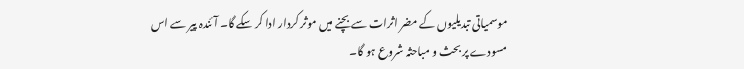موسمياتی تبديليوں کے مضر اثرات سے بچنے میں موثر کردار ادا کر سکے گا۔ آئندہ پير سے اس مسودے پر بحث و مباحثہ شروع ہو گا۔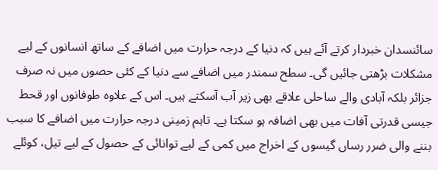سائنسدان خبردار کرتے آئے ہيں کہ دنيا کے درجہ حرارت ميں اضافے کے ساتھ انسانوں کے ليے مشکلات بڑھتی جائيں گی۔ سطح سمندر ميں اضافے سے دنيا کے کئی حصوں ميں نہ صرف جزائر بلکہ آبادی والے ساحلی علاقے بھی زير آب آسکتے ہيں۔ اس کے علاوہ طوفانوں اور قحط جيسی قدرتی آفات ميں بھی اضافہ ہو سکتا ہے۔ تاہم زمينی درجہ حرارت ميں اضافے کا سبب بننے والی ضرر رساں گيسوں کے اخراج ميں کمی کے ليے توانائی کے حصول کے ليے تيل، کوئلے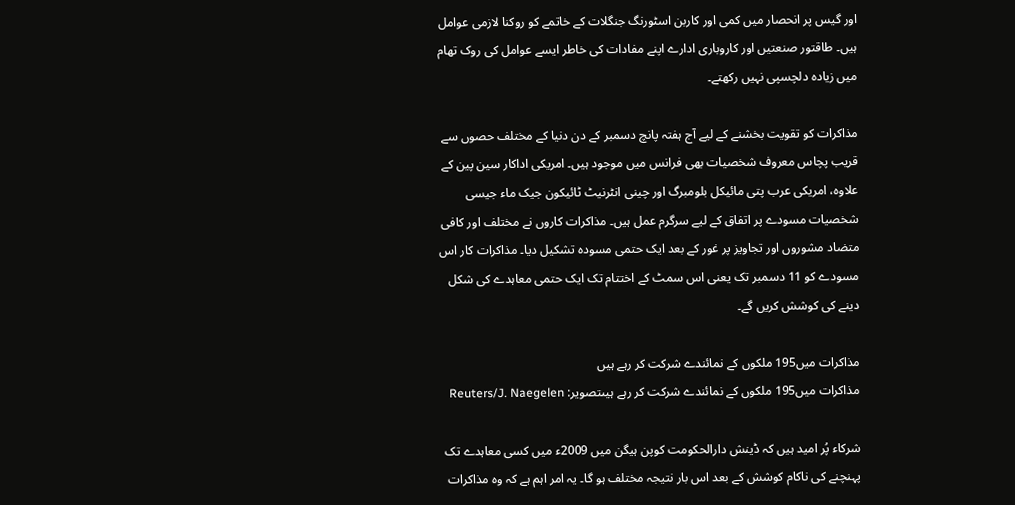اور گيس پر انحصار میں کمی اور کاربن اسٹورنگ جنگلات کے خاتمے کو روکنا لازمی عوامل ہيں۔ طاقتور صنعتيں اور کاروباری ادارے اپنے مفادات کی خاطر ايسے عوامل کی روک تھام ميں زيادہ دلچسپی نہيں رکھتے۔

مذاکرات کو تقويت بخشنے کے ليے آج ہفتہ پانچ دسمبر کے دن دنيا کے مختلف حصوں سے قريب پچاس معروف شخصيات بھی فرانس ميں موجود ہيں۔ امريکی اداکار سين پين کے علاوہ، امريکی عرب پتی مائيکل بلومبرگ اور چينی انٹرنيٹ ٹائيکون جيک ماء جيسی شخصيات مسودے پر اتفاق کے ليے سرگرم عمل ہيں۔ مذاکرات کاروں نے مختلف اور کافی متضاد مشوروں اور تجاويز پر غور کے بعد ايک حتمی مسودہ تشکيل ديا۔ مذاکرات کار اس مسودے کو 11 دسمبر تک یعنی اس سمٹ کے اختتام تک ايک حتمی معاہدے کی شکل دينے کی کوشش کريں گے۔

مذاکرات ميں195 ملکوں کے نمائندے شرکت کر رہے ہيں
مذاکرات ميں195 ملکوں کے نمائندے شرکت کر رہے ہيںتصویر: Reuters/J. Naegelen

شرکاء پُر امید ہيں کہ ڈينش دارالحکومت کوپن ہيگن ميں 2009ء ميں کسی معاہدے تک پہنچنے کی ناکام کوشش کے بعد اس بار نتيجہ مختلف ہو گا۔ يہ امر اہم ہے کہ وہ مذاکرات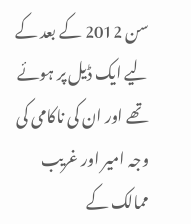سن 2012 کے بعد کے ليے ايک ڈيل پر ہوئے تھے اور ان کی ناکامی کی وجہ امير اور غريب ممالک کے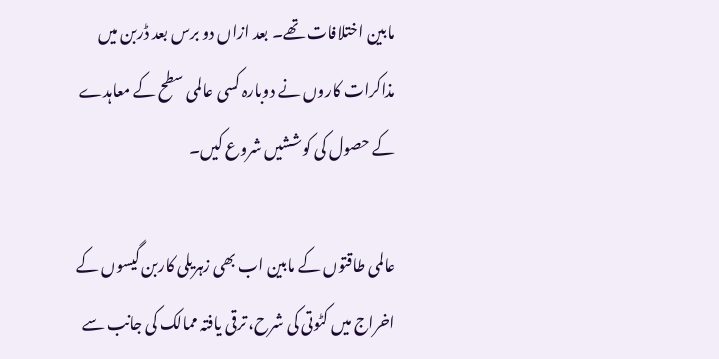مابين اختلافات تھے۔ بعد ازاں دو برس بعد ڈربن ميں مذاکرات کاروں نے دوبارہ کسی عالمی سطح کے معاہدے کے حصول کی کوششيں شروع کيں۔

عالمی طاقتوں کے مابين اب بھی زہريلی کاربن گيسوں کے اخراج ميں کٹوتی کی شرح، ترقی يافتہ ممالک کی جانب سے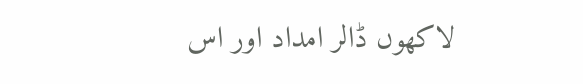لاکھوں ڈالر امداد اور اس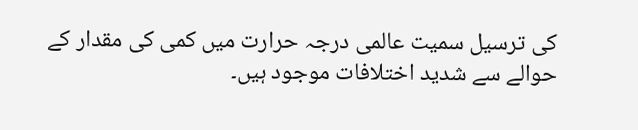کی ترسيل سميت عالمی درجہ حرارت ميں کمی کی مقدار کے حوالے سے شديد اختلافات موجود ہيں۔